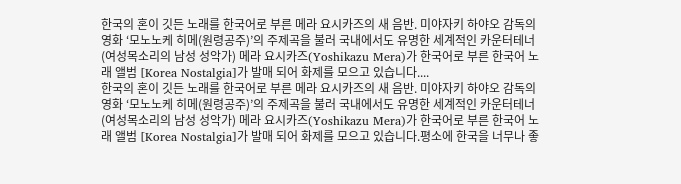한국의 혼이 깃든 노래를 한국어로 부른 메라 요시카즈의 새 음반. 미야자키 하야오 감독의 영화 ‘모노노케 히메(원령공주)’의 주제곡을 불러 국내에서도 유명한 세계적인 카운터테너(여성목소리의 남성 성악가) 메라 요시카즈(Yoshikazu Mera)가 한국어로 부른 한국어 노래 앨범 [Korea Nostalgia]가 발매 되어 화제를 모으고 있습니다....
한국의 혼이 깃든 노래를 한국어로 부른 메라 요시카즈의 새 음반. 미야자키 하야오 감독의 영화 ‘모노노케 히메(원령공주)’의 주제곡을 불러 국내에서도 유명한 세계적인 카운터테너(여성목소리의 남성 성악가) 메라 요시카즈(Yoshikazu Mera)가 한국어로 부른 한국어 노래 앨범 [Korea Nostalgia]가 발매 되어 화제를 모으고 있습니다.평소에 한국을 너무나 좋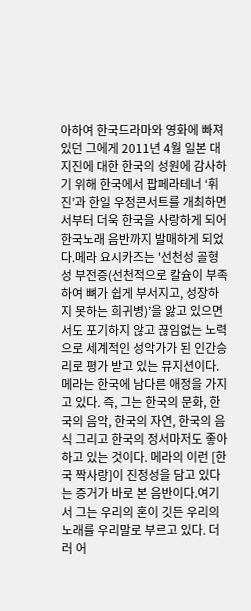아하여 한국드라마와 영화에 빠져 있던 그에게 2011년 4월 일본 대지진에 대한 한국의 성원에 감사하기 위해 한국에서 팝페라테너 ‘휘진’과 한일 우정콘서트를 개최하면서부터 더욱 한국을 사랑하게 되어 한국노래 음반까지 발매하게 되었다.메라 요시카즈는 '선천성 골형성 부전증(선천적으로 칼슘이 부족하여 뼈가 쉽게 부서지고, 성장하지 못하는 희귀병)’을 앓고 있으면서도 포기하지 않고 끊임없는 노력으로 세계적인 성악가가 된 인간승리로 평가 받고 있는 뮤지션이다.메라는 한국에 남다른 애정을 가지고 있다. 즉, 그는 한국의 문화, 한국의 음악, 한국의 자연, 한국의 음식 그리고 한국의 정서마저도 좋아하고 있는 것이다. 메라의 이런 [한국 짝사랑]이 진정성을 담고 있다는 증거가 바로 본 음반이다.여기서 그는 우리의 혼이 깃든 우리의 노래를 우리말로 부르고 있다. 더러 어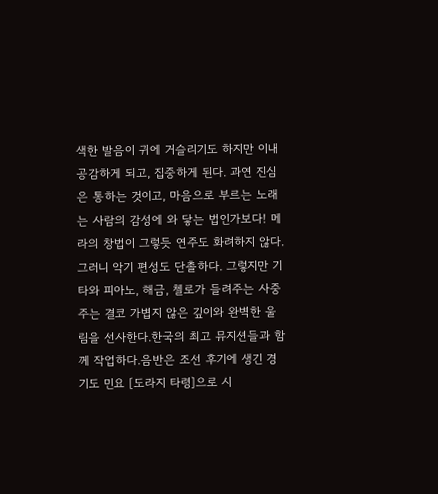색한 발음이 귀에 거슬리기도 하지만 이내 공감하게 되고, 집중하게 된다. 과연 진심은 통하는 것이고, 마음으로 부르는 노래는 사람의 감성에 와 닿는 법인가보다! 메라의 창법이 그렇듯 연주도 화려하지 않다. 그러니 악기 편성도 단촐하다. 그렇지만 기타와 피아노, 해금, 첼로가 들려주는 사중주는 결코 가볍지 않은 깊이와 완벽한 울림을 선사한다.한국의 최고 뮤지션들과 함께 작업하다.음반은 조선 후기에 생긴 경기도 민요 [도라지 타령]으로 시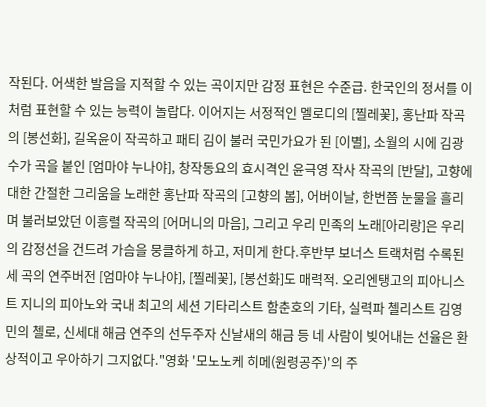작된다. 어색한 발음을 지적할 수 있는 곡이지만 감정 표현은 수준급. 한국인의 정서를 이처럼 표현할 수 있는 능력이 놀랍다. 이어지는 서정적인 멜로디의 [찔레꽃], 홍난파 작곡의 [봉선화], 길옥윤이 작곡하고 패티 김이 불러 국민가요가 된 [이별], 소월의 시에 김광수가 곡을 붙인 [엄마야 누나야], 창작동요의 효시격인 윤극영 작사 작곡의 [반달], 고향에 대한 간절한 그리움을 노래한 홍난파 작곡의 [고향의 봄], 어버이날, 한번쯤 눈물을 흘리며 불러보았던 이흥렬 작곡의 [어머니의 마음], 그리고 우리 민족의 노래[아리랑]은 우리의 감정선을 건드려 가슴을 뭉클하게 하고, 저미게 한다.후반부 보너스 트랙처럼 수록된 세 곡의 연주버전 [엄마야 누나야], [찔레꽃], [봉선화]도 매력적. 오리엔탱고의 피아니스트 지니의 피아노와 국내 최고의 세션 기타리스트 함춘호의 기타, 실력파 첼리스트 김영민의 첼로, 신세대 해금 연주의 선두주자 신날새의 해금 등 네 사람이 빚어내는 선율은 환상적이고 우아하기 그지없다."영화 '모노노케 히메(원령공주)'의 주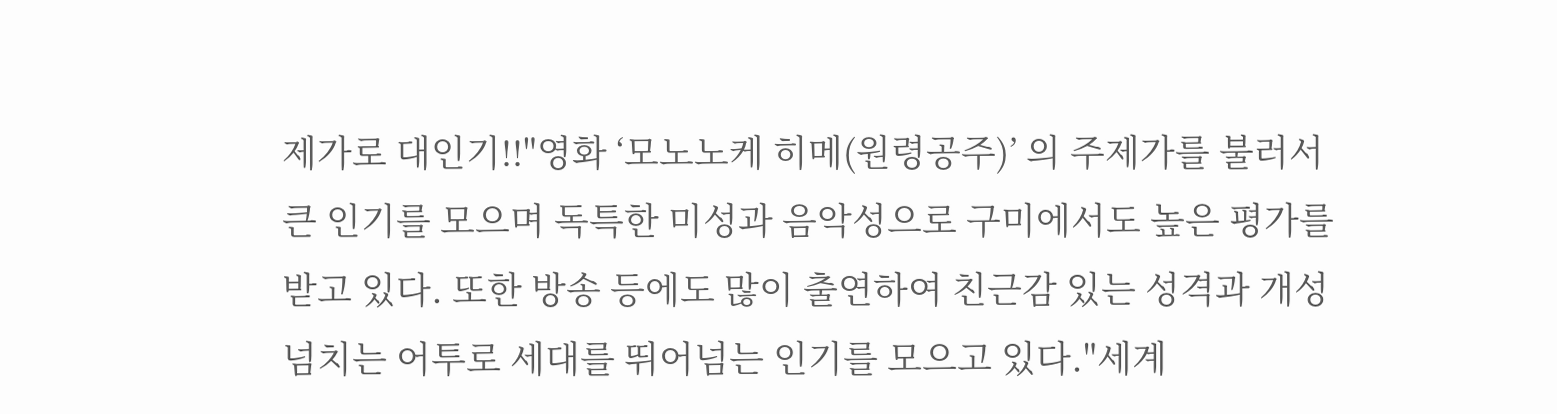제가로 대인기!!"영화 ‘모노노케 히메(원령공주)’ 의 주제가를 불러서 큰 인기를 모으며 독특한 미성과 음악성으로 구미에서도 높은 평가를 받고 있다. 또한 방송 등에도 많이 출연하여 친근감 있는 성격과 개성 넘치는 어투로 세대를 뛰어넘는 인기를 모으고 있다."세계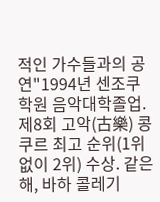적인 가수들과의 공연"1994년 센조쿠 학원 음악대학졸업. 제8회 고악(古樂) 콩쿠르 최고 순위(1위 없이 2위) 수상. 같은 해, 바하 콜레기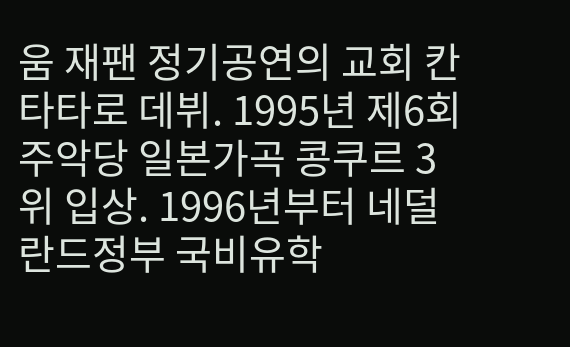움 재팬 정기공연의 교회 칸타타로 데뷔. 1995년 제6회 주악당 일본가곡 콩쿠르 3위 입상. 1996년부터 네덜란드정부 국비유학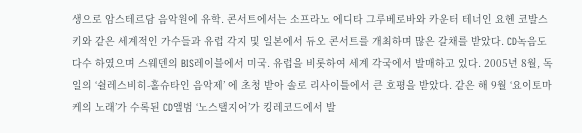생으로 암스테르담 음악원에 유학. 콘서트에서는 소프라노 에디타 그루베로바와 카운터 테너인 요헨 코발스키와 같은 세계적인 가수들과 유럽 각지 및 일본에서 듀오 콘서트를 개최하며 많은 갈채를 받았다. CD녹음도 다수 하였으며 스웨덴의 BIS레이블에서 미국. 유럽을 비롯하여 세계 각국에서 발매하고 있다. 2005년 8월, 독일의 ‘쉴레스비히-홀슈타인 음악제’ 에 초청 받아 솔로 리사이틀에서 큰 호평을 받았다. 같은 해 9월 ‘요이토마케의 노래’가 수록된 CD앨범 ‘노스탤지어’가 킹레코드에서 발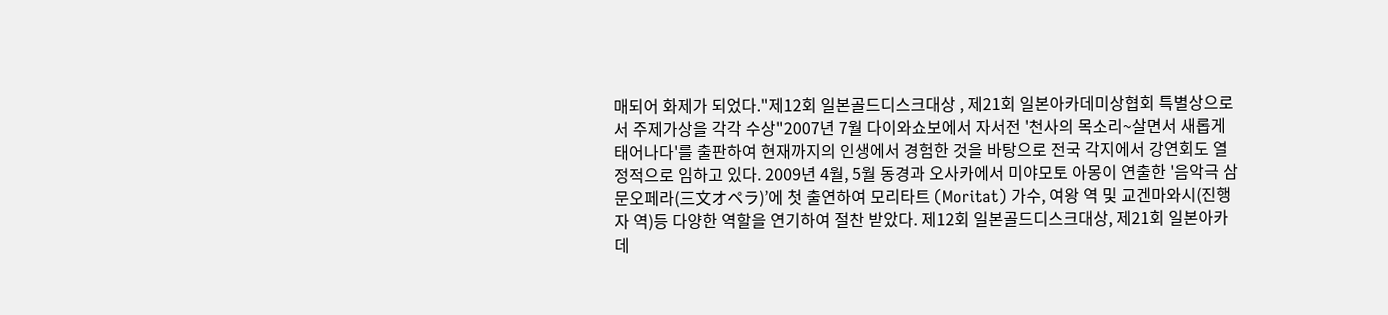매되어 화제가 되었다."제12회 일본골드디스크대상 , 제21회 일본아카데미상협회 특별상으로서 주제가상을 각각 수상"2007년 7월 다이와쇼보에서 자서전 '천사의 목소리~살면서 새롭게 태어나다'를 출판하여 현재까지의 인생에서 경험한 것을 바탕으로 전국 각지에서 강연회도 열정적으로 임하고 있다. 2009년 4월, 5월 동경과 오사카에서 미야모토 아몽이 연출한 '음악극 삼문오페라(三文オペラ)’에 첫 출연하여 모리타트 (Moritat) 가수, 여왕 역 및 교겐마와시(진행자 역)등 다양한 역할을 연기하여 절찬 받았다. 제12회 일본골드디스크대상, 제21회 일본아카데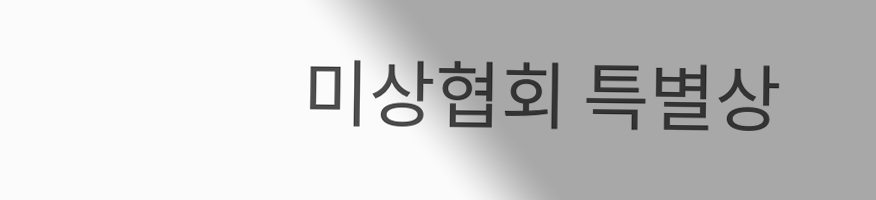미상협회 특별상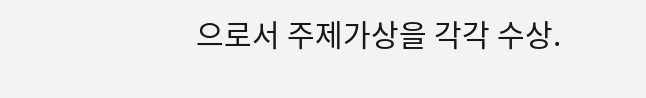으로서 주제가상을 각각 수상.